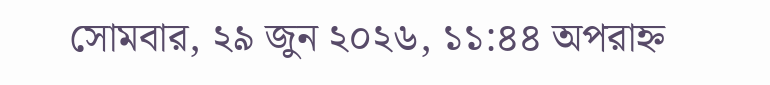সোমবার, ২৯ জুন ২০২৬, ১১:৪৪ অপরাহ্ন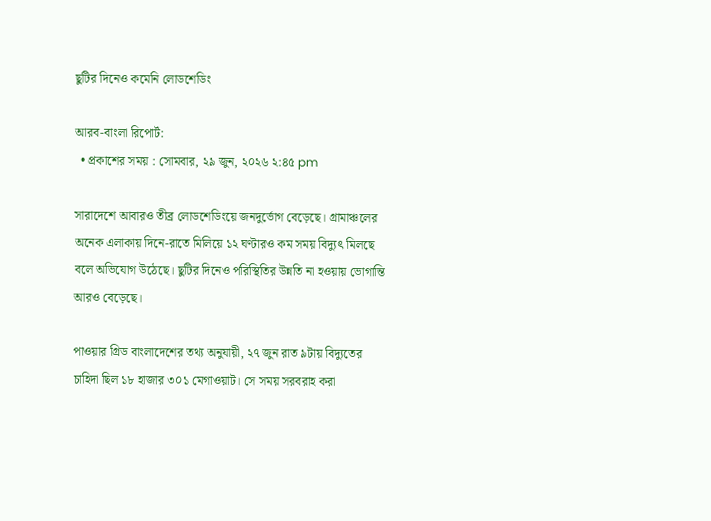ছুটির দিনেও কমেনি লোডশেডিং

আরব-বাংলা রিপোর্ট:
  • প্রকাশের সময় : সোমবার, ২৯ জুন, ২০২৬ ২:৪৫ pm

সারাদেশে আবারও তীব্র লোডশেডিংয়ে জনদুর্ভোগ বেড়েছে। গ্রামাঞ্চলের অনেক এলাকায় দিনে-রাতে মিলিয়ে ১২ ঘণ্টারও কম সময় বিদ্যুৎ মিলছে বলে অভিযোগ উঠেছে। ছুটির দিনেও পরিস্থিতির উন্নতি না হওয়ায় ভোগান্তি আরও বেড়েছে।

পাওয়ার গ্রিড বাংলাদেশের তথ্য অনুযায়ী, ২৭ জুন রাত ৯টায় বিদ্যুতের চাহিদা ছিল ১৮ হাজার ৩০১ মেগাওয়াট। সে সময় সরবরাহ করা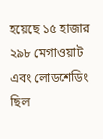হয়েছে ১৫ হাজার ২৯৮ মেগাওয়াট এবং লোডশেডিং ছিল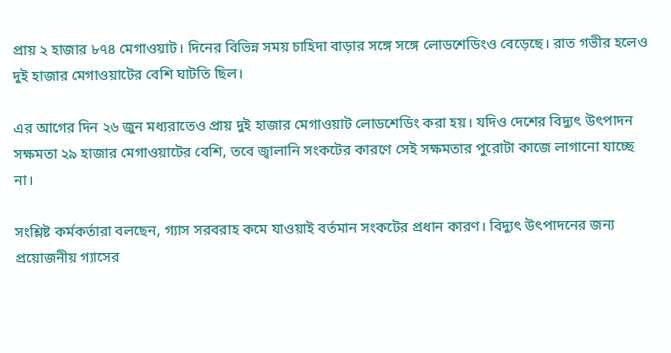প্রায় ২ হাজার ৮৭৪ মেগাওয়াট। দিনের বিভিন্ন সময় চাহিদা বাড়ার সঙ্গে সঙ্গে লোডশেডিংও বেড়েছে। রাত গভীর হলেও দুই হাজার মেগাওয়াটের বেশি ঘাটতি ছিল।

এর আগের দিন ২৬ জুন মধ্যরাতেও প্রায় দুই হাজার মেগাওয়াট লোডশেডিং করা হয়। যদিও দেশের বিদ্যুৎ উৎপাদন সক্ষমতা ২৯ হাজার মেগাওয়াটের বেশি, তবে জ্বালানি সংকটের কারণে সেই সক্ষমতার পুরোটা কাজে লাগানো যাচ্ছে না।

সংশ্লিষ্ট কর্মকর্তারা বলছেন, গ্যাস সরবরাহ কমে যাওয়াই বর্তমান সংকটের প্রধান কারণ। বিদ্যুৎ উৎপাদনের জন্য প্রয়োজনীয় গ্যাসের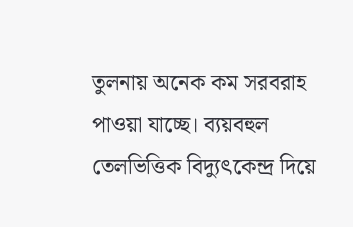তুলনায় অনেক কম সরবরাহ পাওয়া যাচ্ছে। ব্যয়বহুল তেলভিত্তিক বিদ্যুৎকেন্দ্র দিয়ে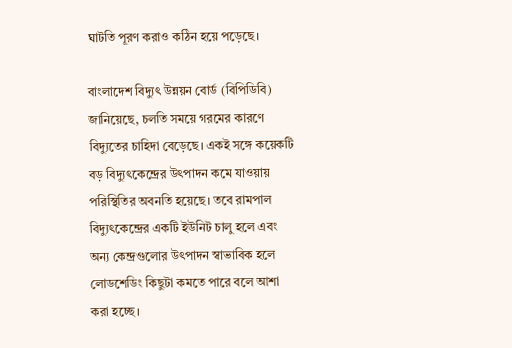ঘাটতি পূরণ করাও কঠিন হয়ে পড়েছে।

বাংলাদেশ বিদ্যুৎ উন্নয়ন বোর্ড (বিপিডিবি) জানিয়েছে, চলতি সময়ে গরমের কারণে বিদ্যুতের চাহিদা বেড়েছে। একই সঙ্গে কয়েকটি বড় বিদ্যুৎকেন্দ্রের উৎপাদন কমে যাওয়ায় পরিস্থিতির অবনতি হয়েছে। তবে রামপাল বিদ্যুৎকেন্দ্রের একটি ইউনিট চালু হলে এবং অন্য কেন্দ্রগুলোর উৎপাদন স্বাভাবিক হলে লোডশেডিং কিছুটা কমতে পারে বলে আশা করা হচ্ছে।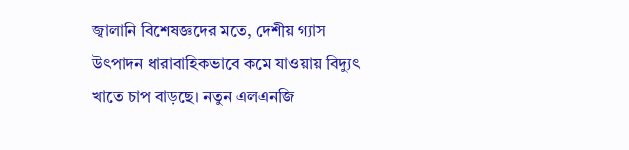জ্বালানি বিশেষজ্ঞদের মতে, দেশীয় গ্যাস উৎপাদন ধারাবাহিকভাবে কমে যাওয়ায় বিদ্যুৎ খাতে চাপ বাড়ছে। নতুন এলএনজি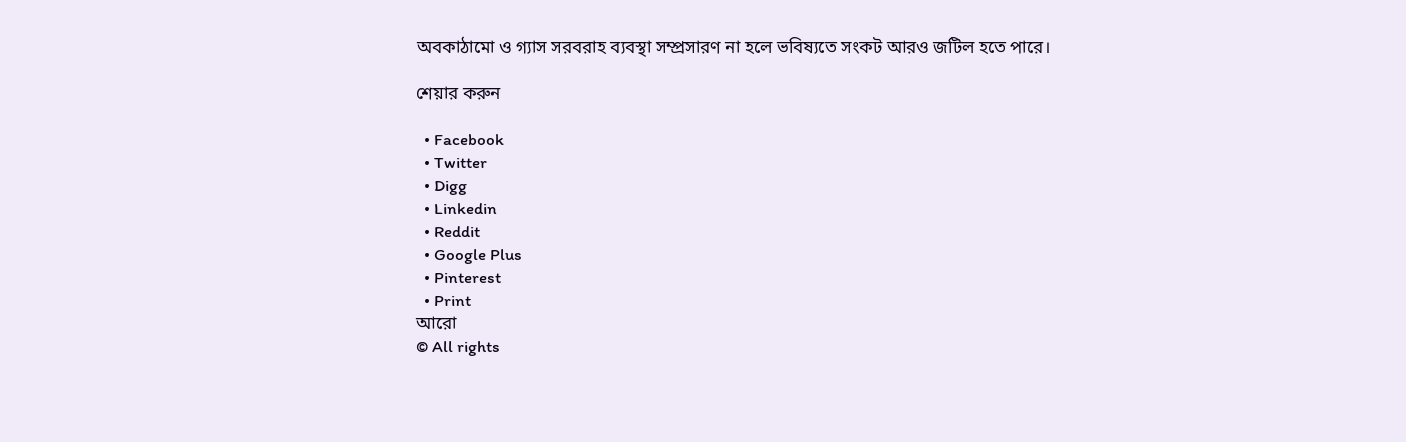অবকাঠামো ও গ্যাস সরবরাহ ব্যবস্থা সম্প্রসারণ না হলে ভবিষ্যতে সংকট আরও জটিল হতে পারে।

শেয়ার করুন

  • Facebook
  • Twitter
  • Digg
  • Linkedin
  • Reddit
  • Google Plus
  • Pinterest
  • Print
আরো
© All rights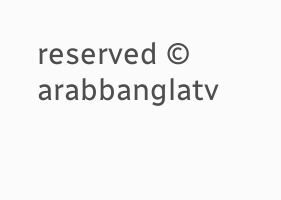reserved © arabbanglatv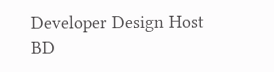Developer Design Host BD